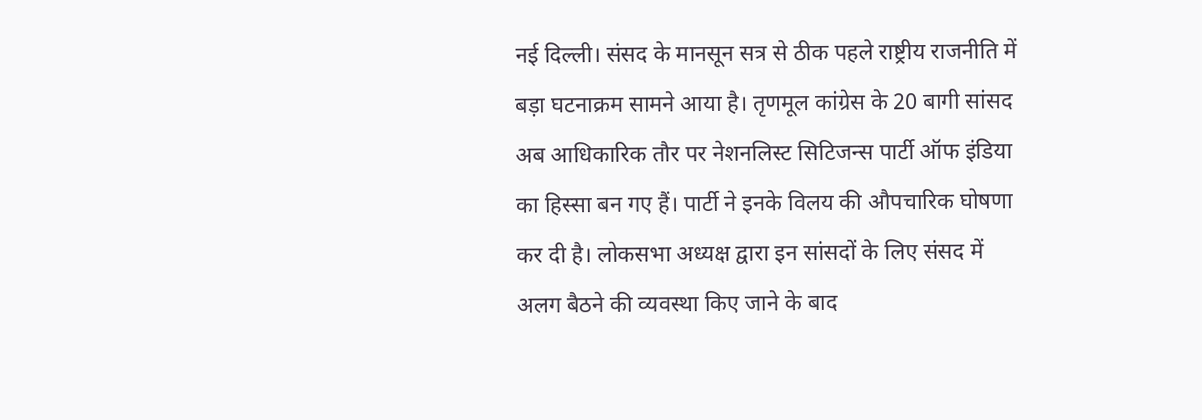नई दिल्ली। संसद के मानसून सत्र से ठीक पहले राष्ट्रीय राजनीति में बड़ा घटनाक्रम सामने आया है। तृणमूल कांग्रेस के 20 बागी सांसद अब आधिकारिक तौर पर नेशनलिस्ट सिटिजन्स पार्टी ऑफ इंडिया का हिस्सा बन गए हैं। पार्टी ने इनके विलय की औपचारिक घोषणा कर दी है। लोकसभा अध्यक्ष द्वारा इन सांसदों के लिए संसद में अलग बैठने की व्यवस्था किए जाने के बाद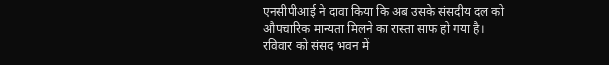एनसीपीआई ने दावा किया कि अब उसके संसदीय दल को औपचारिक मान्यता मिलने का रास्ता साफ हो गया है।
रविवार को संसद भवन में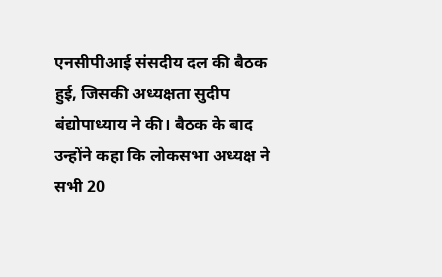एनसीपीआई संसदीय दल की बैठक हुई, जिसकी अध्यक्षता सुदीप बंद्योपाध्याय ने की। बैठक के बाद उन्होंने कहा कि लोकसभा अध्यक्ष ने सभी 20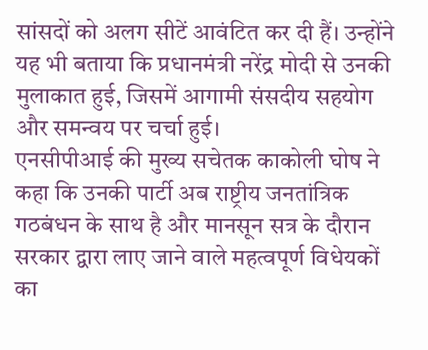सांसदों को अलग सीटें आवंटित कर दी हैं। उन्होंने यह भी बताया कि प्रधानमंत्री नरेंद्र मोदी से उनकी मुलाकात हुई, जिसमें आगामी संसदीय सहयोग और समन्वय पर चर्चा हुई।
एनसीपीआई की मुख्य सचेतक काकोली घोष ने कहा कि उनकी पार्टी अब राष्ट्रीय जनतांत्रिक गठबंधन के साथ है और मानसून सत्र के दौरान सरकार द्वारा लाए जाने वाले महत्वपूर्ण विधेयकों का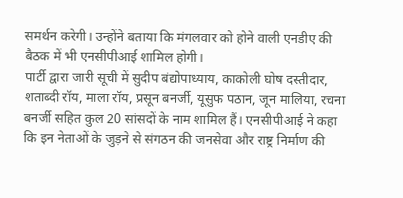समर्थन करेगी। उन्होंने बताया कि मंगलवार को होने वाली एनडीए की बैठक में भी एनसीपीआई शामिल होगी।
पार्टी द्वारा जारी सूची में सुदीप बंद्योपाध्याय, काकोली घोष दस्तीदार, शताब्दी रॉय, माला रॉय, प्रसून बनर्जी, यूसुफ पठान, जून मालिया, रचना बनर्जी सहित कुल 20 सांसदों के नाम शामिल हैं। एनसीपीआई ने कहा कि इन नेताओं के जुड़ने से संगठन की जनसेवा और राष्ट्र निर्माण की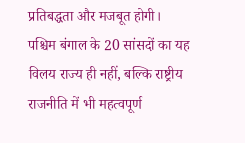प्रतिबद्धता और मजबूत होगी।
पश्चिम बंगाल के 20 सांसदों का यह विलय राज्य ही नहीं, बल्कि राष्ट्रीय राजनीति में भी महत्वपूर्ण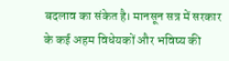बदलाव का संकेत है। मानसून सत्र में सरकार के कई अहम विधेयकों और भविष्य की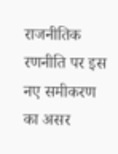राजनीतिक रणनीति पर इस नए समीकरण का असर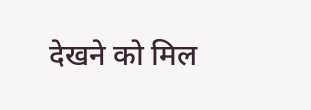देखने को मिल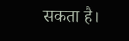सकता है।